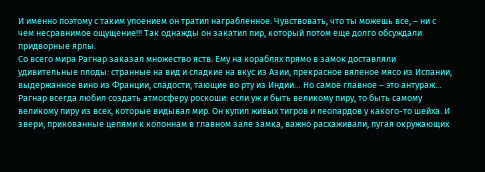И именно поэтому с таким упоением он тратил награбленное. Чувствовать, что ты можешь все, – ни с чем несравнимое ощущение!!! Так однажды он закатил пир, который потом еще долго обсуждали придворные ярлы.
Со всего мира Рагнар заказал множество яств. Ему на кораблях прямо в замок доставляли удивительные плоды: странные на вид и сладкие на вкус из Азии, прекрасное вяленое мясо из Испании, выдержанное вино из Франции, сладости, тающие во рту из Индии… Но самое главное – это антураж… Рагнар всегда любил создать атмосферу роскоши: если уж и быть великому пиру, то быть самому великому пиру из всех, которые видывал мир. Он купил живых тигров и леопардов у какого-то шейха. И звери, прикованные цепями к колоннам в главном зале замка, важно расхаживали, пугая окружающих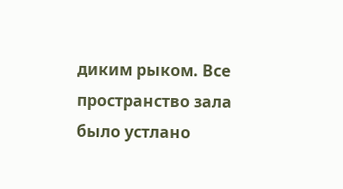диким рыком. Все пространство зала было устлано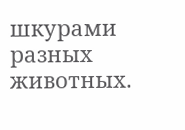шкурами разных животных.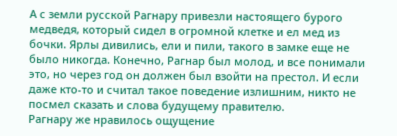А с земли русской Рагнару привезли настоящего бурого медведя, который сидел в огромной клетке и ел мед из бочки. Ярлы дивились, ели и пили, такого в замке еще не было никогда. Конечно, Рагнар был молод, и все понимали это, но через год он должен был взойти на престол. И если даже кто-то и считал такое поведение излишним, никто не посмел сказать и слова будущему правителю.
Рагнару же нравилось ощущение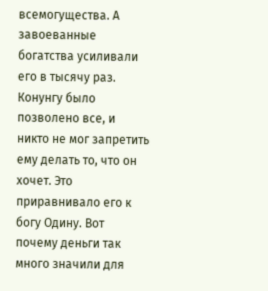всемогущества. А завоеванные богатства усиливали его в тысячу раз. Конунгу было позволено все, и никто не мог запретить ему делать то, что он хочет. Это приравнивало его к богу Одину. Вот почему деньги так много значили для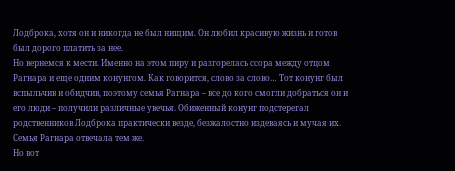Лодброка, хотя он и никогда не был нищим. Он любил красивую жизнь и готов был дорого платить за нее.
Но вернемся к мести. Именно на этом пиру и разгорелась ссора между отцом Рагнара и еще одним конунгом. Как говорится, слово за слово… Тот конунг был вспыльчив и обидчив, поэтому семья Рагнара – все до кого смогли добраться он и его люди – получили различные увечья. Обиженный конунг подстерегал родственников Лодброка практически везде, безжалостно издеваясь и мучая их. Семья Рагнара отвечала тем же.
Но вот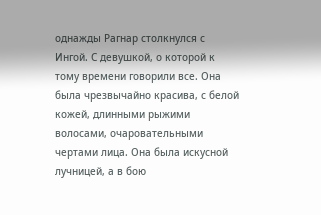однажды Рагнар столкнулся с Ингой. С девушкой, о которой к тому времени говорили все. Она была чрезвычайно красива, с белой кожей, длинными рыжими волосами, очаровательными чертами лица. Она была искусной лучницей, а в бою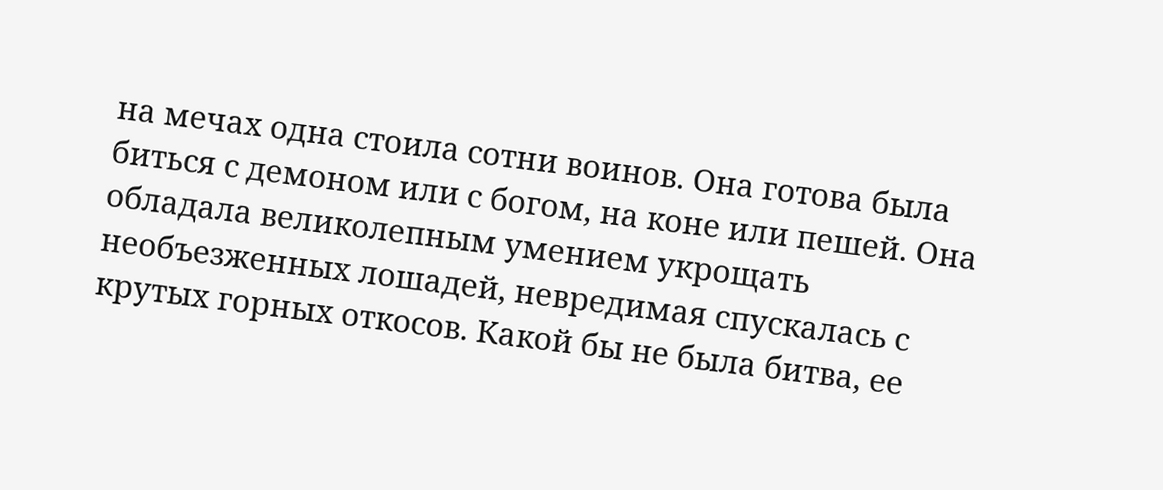на мечах одна стоила сотни воинов. Она готова была биться с демоном или с богом, на коне или пешей. Она обладала великолепным умением укрощать необъезженных лошадей, невредимая спускалась с крутых горных откосов. Какой бы не была битва, ее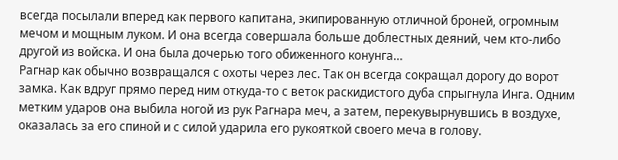всегда посылали вперед как первого капитана, экипированную отличной броней, огромным мечом и мощным луком. И она всегда совершала больше доблестных деяний, чем кто-либо другой из войска. И она была дочерью того обиженного конунга…
Рагнар как обычно возвращался с охоты через лес. Так он всегда сокращал дорогу до ворот замка. Как вдруг прямо перед ним откуда-то с веток раскидистого дуба спрыгнула Инга. Одним метким ударов она выбила ногой из рук Рагнара меч, а затем, перекувырнувшись в воздухе, оказалась за его спиной и с силой ударила его рукояткой своего меча в голову.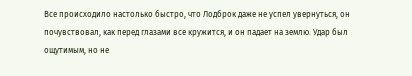Все происходило настолько быстро, что Лодброк даже не успел увернуться, он почувствовал, как перед глазами все кружится, и он падает на землю. Удар был ощутимым, но не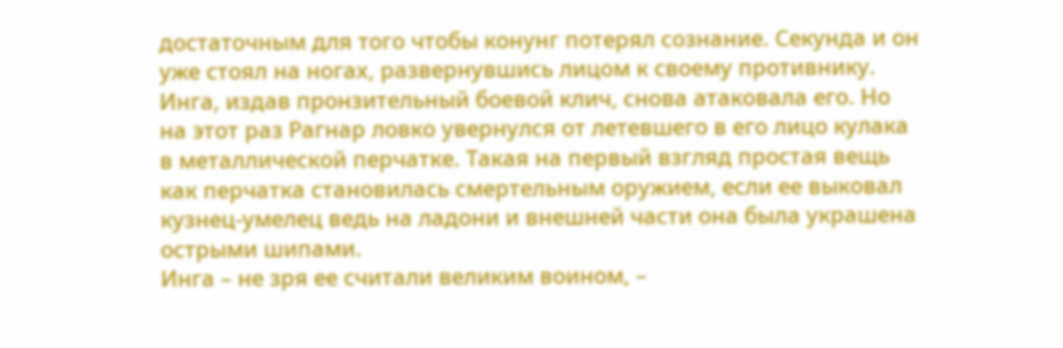достаточным для того чтобы конунг потерял сознание. Секунда и он уже стоял на ногах, развернувшись лицом к своему противнику. Инга, издав пронзительный боевой клич, снова атаковала его. Но на этот раз Рагнар ловко увернулся от летевшего в его лицо кулака в металлической перчатке. Такая на первый взгляд простая вещь как перчатка становилась смертельным оружием, если ее выковал кузнец-умелец ведь на ладони и внешней части она была украшена острыми шипами.
Инга – не зря ее считали великим воином, –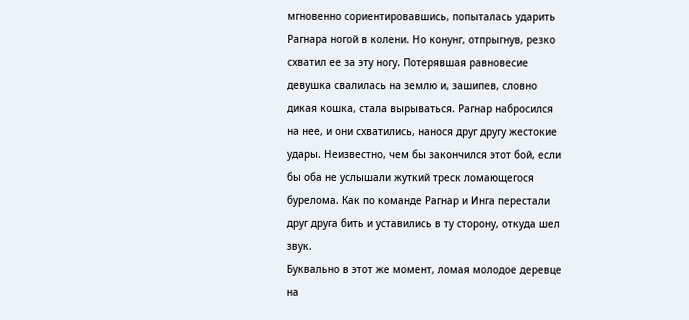мгновенно сориентировавшись, попыталась ударить Рагнара ногой в колени. Но конунг, отпрыгнув, резко схватил ее за эту ногу. Потерявшая равновесие девушка свалилась на землю и, зашипев, словно дикая кошка, стала вырываться. Рагнар набросился на нее, и они схватились, нанося друг другу жестокие удары. Неизвестно, чем бы закончился этот бой, если бы оба не услышали жуткий треск ломающегося бурелома. Как по команде Рагнар и Инга перестали друг друга бить и уставились в ту сторону, откуда шел звук.
Буквально в этот же момент, ломая молодое деревце на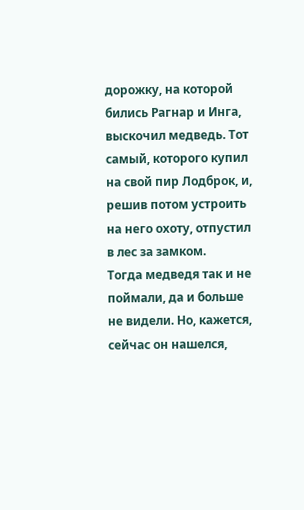дорожку, на которой бились Рагнар и Инга, выскочил медведь. Тот самый, которого купил на свой пир Лодброк, и, решив потом устроить на него охоту, отпустил в лес за замком.
Тогда медведя так и не поймали, да и больше не видели. Но, кажется, сейчас он нашелся,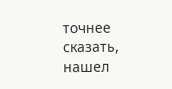точнее сказать, нашел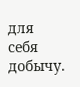для себя добычу.